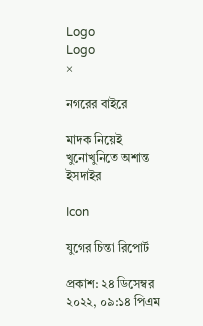Logo
Logo
×

নগরের বাইরে

মাদক নিয়েই খুনোখুনিতে অশান্ত ইসদাইর

Icon

যুগের চিন্তা রিপোর্ট

প্রকাশ: ২৪ ডিসেম্বর ২০২২, ০৯:১৪ পিএম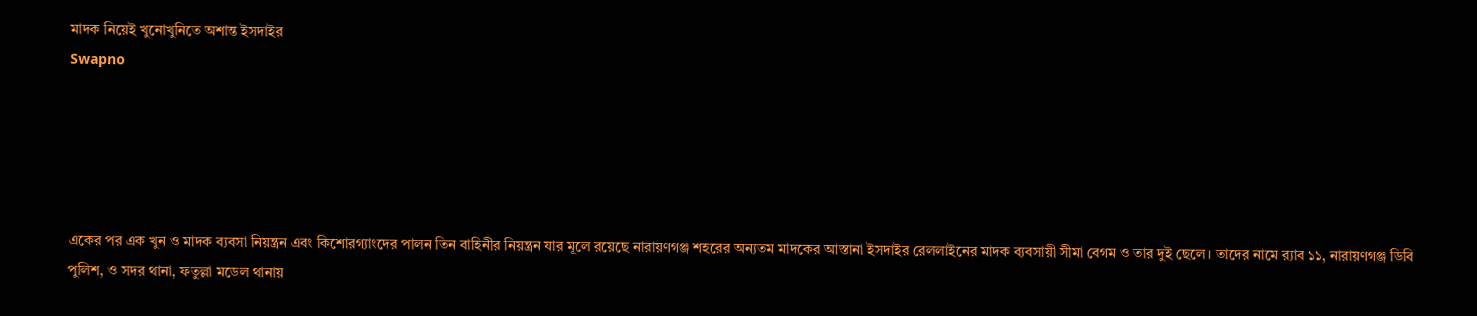মাদক নিয়েই খুনোখুনিতে অশান্ত ইসদাইর
Swapno





একের পর এক খুন ও মাদক ব্যবসা নিয়ন্ত্রন এবং কিশোরগ্যাংদের পালন তিন বাহিনীর নিয়ন্ত্রন যার মূলে রয়েছে নারায়ণগঞ্জ শহরের অন্যতম মাদকের আস্তানা ইসদাইর রেললাইনের মাদক ব্যবসায়ী সীমা বেগম ও তার দুই ছেলে। তাদের নামে র‌্যাব ১১, নারায়ণগঞ্জ ডিবি পুলিশ, ও সদর থানা, ফতুল্লা মডেল থানায়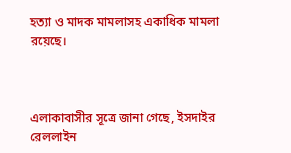হত্যা ও মাদক মামলাসহ একাধিক মামলা রয়েছে।



এলাকাবাসীর সূত্রে জানা গেছে, ইসদাইর রেললাইন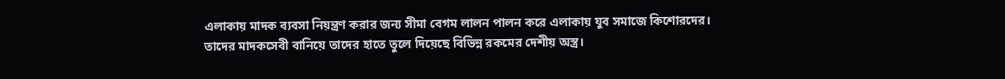এলাকায় মাদক ব্যবসা নিয়ন্ত্রণ করার জন্য সীমা বেগম লালন পালন করে এলাকায় যুব সমাজে কিশোরদের। তাদের মাদকসেবী বানিয়ে তাদের হাতে তুলে দিয়েছে বিভিন্ন রকমের দেশীয় অস্ত্র।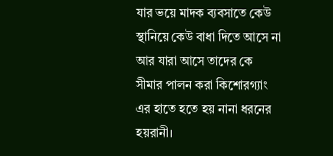যার ভয়ে মাদক ব্যবসাতে কেউ স্থানিয়ে কেউ বাধা দিতে আসে না আর যারা আসে তাদের কে সীমার পালন করা কিশোরগ্যাং এর হাতে হতে হয় নানা ধরনের হয়রানী।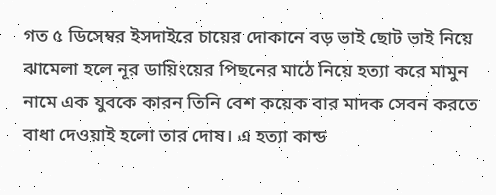গত ৫ ডিসেম্বর ইসদাইরে চায়ের দোকানে বড় ভাই ছোট ভাই নিয়ে ঝামেলা হলে নূর ডায়িংয়ের পিছনের মাঠে নিয়ে হত্যা করে মামুন নামে এক যুবকে কারন তিনি বেশ কয়েক বার মাদক সেবন করতে বাধা দেওয়াই হলো তার দোষ। এ হত্যা কান্ড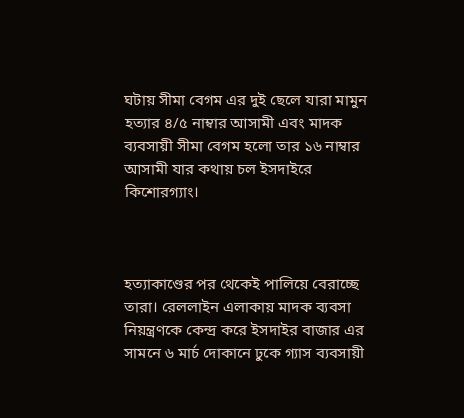ঘটায় সীমা বেগম এর দুই ছেলে যারা মামুন হত্যার ৪/৫ নাম্বার আসামী এবং মাদক ব্যবসায়ী সীমা বেগম হলো তার ১৬ নাম্বার আসামী যার কথায় চল ইসদাইরে কিশোরগ্যাং।



হত্যাকাণ্ডের পর থেকেই পালিয়ে বেরাচ্ছে তারা। রেললাইন এলাকায় মাদক ব্যবসা নিয়ন্ত্রণকে কেন্দ্র করে ইসদাইর বাজার এর সামনে ৬ মার্চ দোকানে ঢুকে গ্যাস ব্যবসায়ী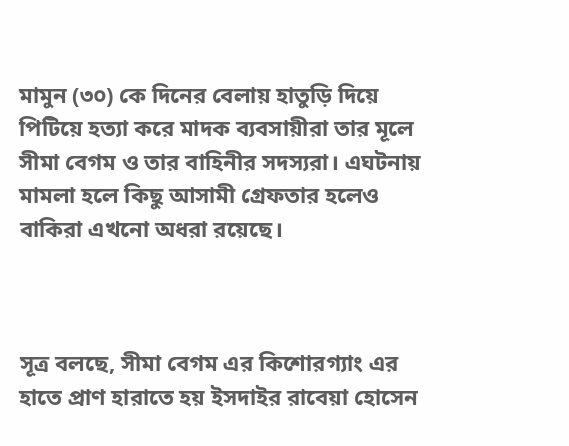মামুন (৩০) কে দিনের বেলায় হাতুড়ি দিয়ে পিটিয়ে হত্যা করে মাদক ব্যবসায়ীরা তার মূলে সীমা বেগম ও তার বাহিনীর সদস্যরা। এঘটনায় মামলা হলে কিছু আসামী গ্রেফতার হলেও বাকিরা এখনো অধরা রয়েছে।



সূত্র বলছে, সীমা বেগম এর কিশোরগ্যাং এর হাতে প্রাণ হারাতে হয় ইসদাইর রাবেয়া হোসেন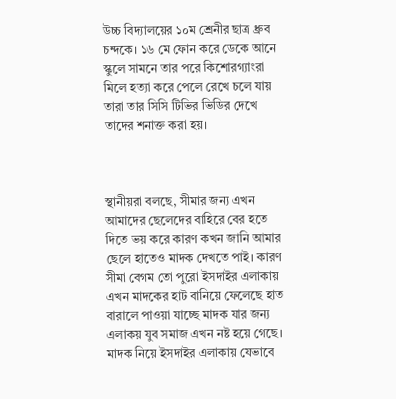উচ্চ বিদ্যালয়ের ১০ম শ্রেনীর ছাত্র ধ্রুব চন্দকে। ১৬ মে ফোন করে ডেকে আনে স্কুলে সামনে তার পরে কিশোরগ্যাংরা মিলে হত্যা করে পেলে রেখে চলে যায় তারা তার সিসি টিভির ভিডির দেখে তাদের শনাক্ত করা হয়।



স্থানীয়রা বলছে, সীমার জন্য এখন আমাদের ছেলেদের বাহিরে বের হতে দিতে ভয় করে কারণ কখন জানি আমার ছেলে হাতেও মাদক দেখতে পাই। কারণ  সীমা বেগম তো পুরো ইসদাইর এলাকায় এখন মাদকের হাট বানিয়ে ফেলেছে হাত বারালে পাওয়া যাচ্ছে মাদক যার জন্য এলাকয় যুব সমাজ এখন নষ্ট হয়ে গেছে। মাদক নিয়ে ইসদাইর এলাকায় যেভাবে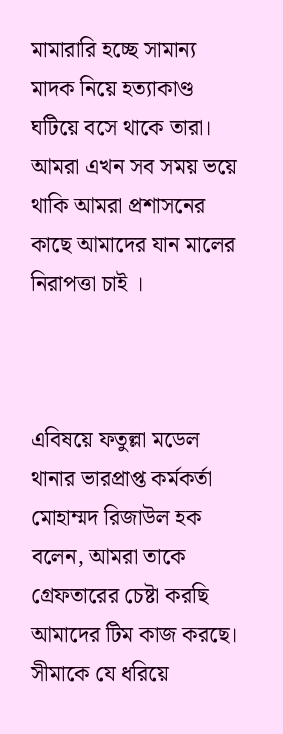মামারারি হচ্ছে সামান্য মাদক নিয়ে হত্যাকাণ্ড ঘটিয়ে বসে থাকে তারা। আমরা এখন সব সময় ভয়ে থাকি আমরা প্রশাসনের কাছে আমাদের যান মালের নিরাপত্তা চাই ।



এবিষয়ে ফতুল্লা মডেল থানার ভারপ্রাপ্ত কর্মকর্তা মোহাম্মদ রিজাউল হক বলেন, আমরা তাকে  গ্রেফতারের চেষ্টা করছি আমাদের টিম কাজ করছে। সীমাকে যে ধরিয়ে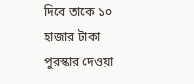দিবে তাকে ১০ হাজার টাকা পুরস্কার দেওয়া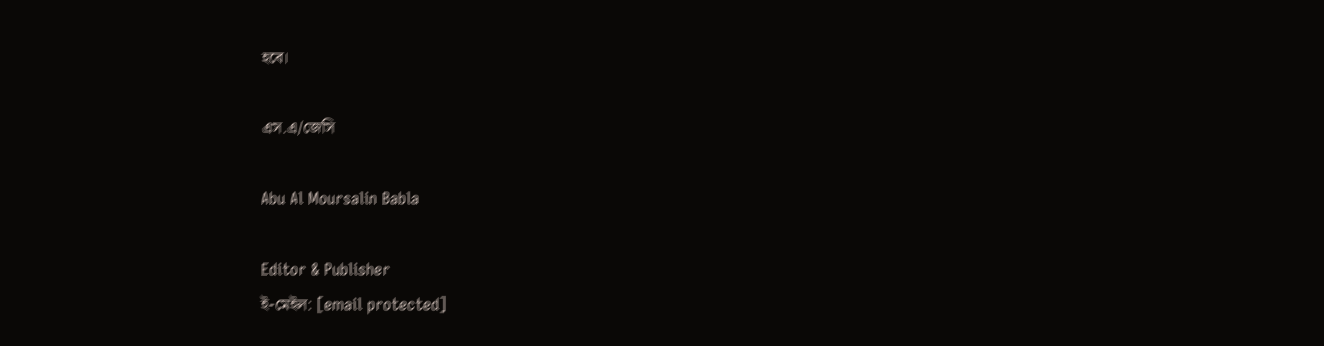হবে।

এস.এ/জেসি

Abu Al Moursalin Babla

Editor & Publisher
ই-মেইল: [email protected]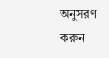অনুসরণ করুন